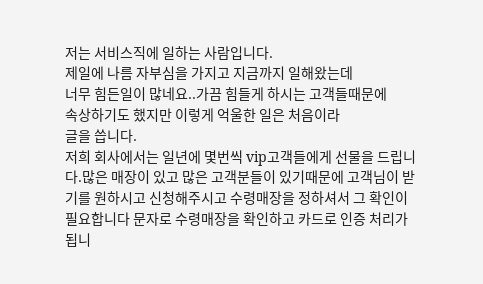저는 서비스직에 일하는 사람입니다.
제일에 나름 자부심을 가지고 지금까지 일해왔는데
너무 힘든일이 많네요..가끔 힘들게 하시는 고객들때문에
속상하기도 했지만 이렇게 억울한 일은 처음이라
글을 씁니다.
저희 회사에서는 일년에 몇번씩 vip고객들에게 선물을 드립니다.많은 매장이 있고 많은 고객분들이 있기때문에 고객님이 받기를 원하시고 신청해주시고 수령매장을 정하셔서 그 확인이 필요합니다 문자로 수령매장을 확인하고 카드로 인증 처리가 됩니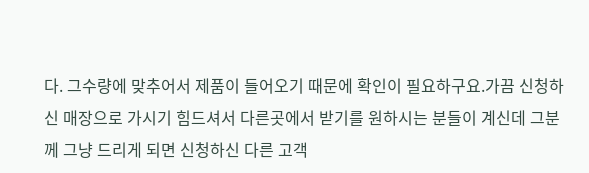다. 그수량에 맞추어서 제품이 들어오기 때문에 확인이 필요하구요.가끔 신청하신 매장으로 가시기 힘드셔서 다른곳에서 받기를 원하시는 분들이 계신데 그분께 그냥 드리게 되면 신청하신 다른 고객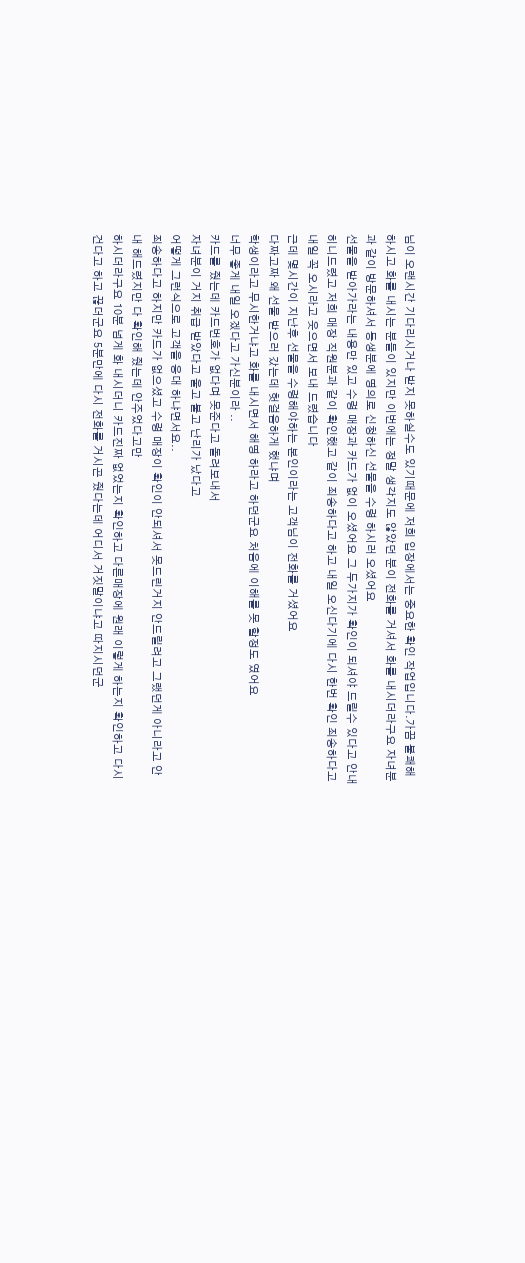님이 오랜시간 기다리시거나 받지 못하실수도 있기때문에 저희 입장에서는 중요한 확인 작업입니다.가끔 불쾌해 하시고 화를 내시는 분들이 있지만 이번에는 정말 생각지도 않았던 분이 전화를 거셔서 화를 내시더라구요 자녀분과 같이 방문하셔서 동생분에 명의로 신청하신 선물을 수령 하시러 오셨어요
선물을 받아가라는 내용만 있고 수령 매장과 카드가 없이 오셨어요 그 두가지가 확인이 되셔야 드릴수 있다고 안내히니드렸고 저희 매장 직원분과 같이 확인했고 같이 죄송하다고 하고 내일 오신다기에 다시 한번 확인 죄송하다고 내일 꼭 오시라고 웃으면서 보내 드렸습니다
근데 몇시간이 지난후 선물을 수령해야하는 본인이라는 고객님이 전화를 거셨어요
다짜고짜 왜 선물 받으러 갔는데 헛걸음하게 했냐며
학생이라고 무시한거냐고 화를 내시면서 해명 하라고 하던군요 처음에 이해를 못 할정도 였어요
너무 좋게 내일 오겠다고 가신분이라 ..
카드를 줬는데 카드번호가 없다며 못준다고 돌려보내서
자녀분이 거지 취급 받았다고 울고 불고 난리가 났다고
어떻게 그런식으로 고객을 응대 하냐면서요..
죄송하다고 하지만 카드가 없으셨고 수령 매장이 확인이 안되셔서 못드린거지 안드릴려고 그랬던게 아니라고 안내 해드렸지만 다 확인해 줬는데 안주었다고만
하시더라구요 10분 넘게 화 내시더니 카드진짜 없었는지 확인하고 다른매장에 원래 이렇게 하는지 확인하고 다시 건다고 하고 끊더군요 5분만에 다시 전화를 거시곤 줬다는데 어디서 거짓말이냐고 따지시던군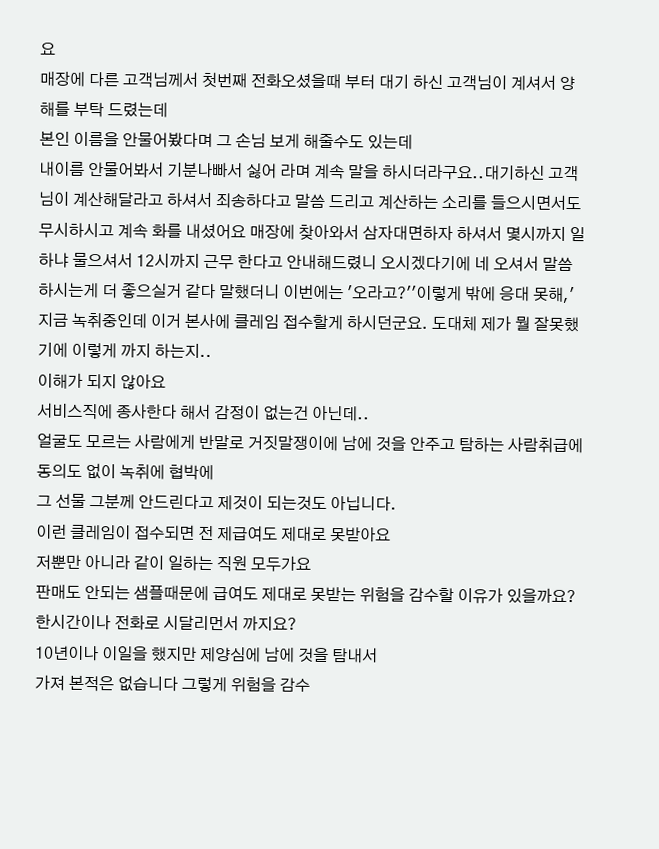요
매장에 다른 고객님께서 첫번째 전화오셨을때 부터 대기 하신 고객님이 계셔서 양해를 부탁 드렸는데
본인 이름을 안물어봤다며 그 손님 보게 해줄수도 있는데
내이름 안물어봐서 기분나빠서 싫어 라며 계속 말을 하시더라구요..대기하신 고객님이 계산해달라고 하셔서 죄송하다고 말씀 드리고 계산하는 소리를 들으시면서도 무시하시고 계속 화를 내셨어요 매장에 찾아와서 삼자대면하자 하셔서 몇시까지 일하냐 물으셔서 12시까지 근무 한다고 안내해드렸니 오시겠다기에 네 오셔서 말씀 하시는게 더 좋으실거 같다 말했더니 이번에는 '오라고?''이렇게 밖에 응대 못해,'지금 녹취중인데 이거 본사에 클레임 접수할게 하시던군요. 도대체 제가 뭘 잘못했기에 이렇게 까지 하는지..
이해가 되지 않아요
서비스직에 종사한다 해서 감정이 없는건 아닌데..
얼굴도 모르는 사람에게 반말로 거짓말쟁이에 남에 것을 안주고 탐하는 사람취급에 동의도 없이 녹취에 협박에
그 선물 그분께 안드린다고 제것이 되는것도 아닙니다.
이런 클레임이 접수되면 전 제급여도 제대로 못받아요
저뿐만 아니라 같이 일하는 직원 모두가요
판매도 안되는 샘플때문에 급여도 제대로 못받는 위험을 감수할 이유가 있을까요?
한시간이나 전화로 시달리먼서 까지요?
10년이나 이일을 했지만 제양심에 남에 것을 탐내서
가져 본적은 없습니다 그렇게 위험을 감수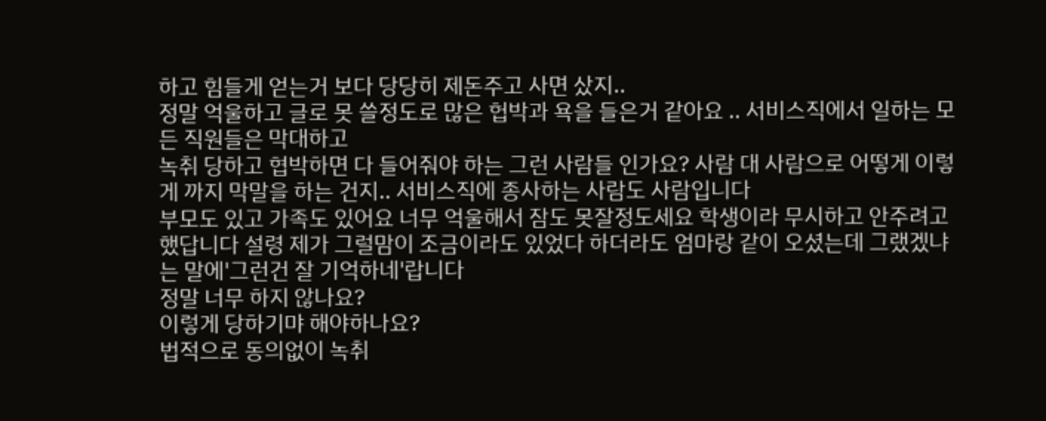하고 힘들게 얻는거 보다 당당히 제돈주고 사면 샀지..
정말 억울하고 글로 못 쓸정도로 많은 헙박과 욕을 들은거 같아요 .. 서비스직에서 일하는 모든 직원들은 막대하고
녹취 당하고 협박하면 다 들어줘야 하는 그런 사람들 인가요? 사람 대 사람으로 어떻게 이렇게 까지 막말을 하는 건지.. 서비스직에 종사하는 사람도 사람입니다
부모도 있고 가족도 있어요 너무 억울해서 잠도 못잘정도세요 학생이라 무시하고 안주려고 했답니다 설령 제가 그럴맘이 조금이라도 있었다 하더라도 엄마랑 같이 오셨는데 그랬겠냐는 말에'그런건 잘 기억하네'랍니다
정말 너무 하지 않나요?
이렇게 당하기먀 해야하나요?
법적으로 동의없이 녹취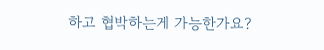하고 협박하는게 가능한가요?